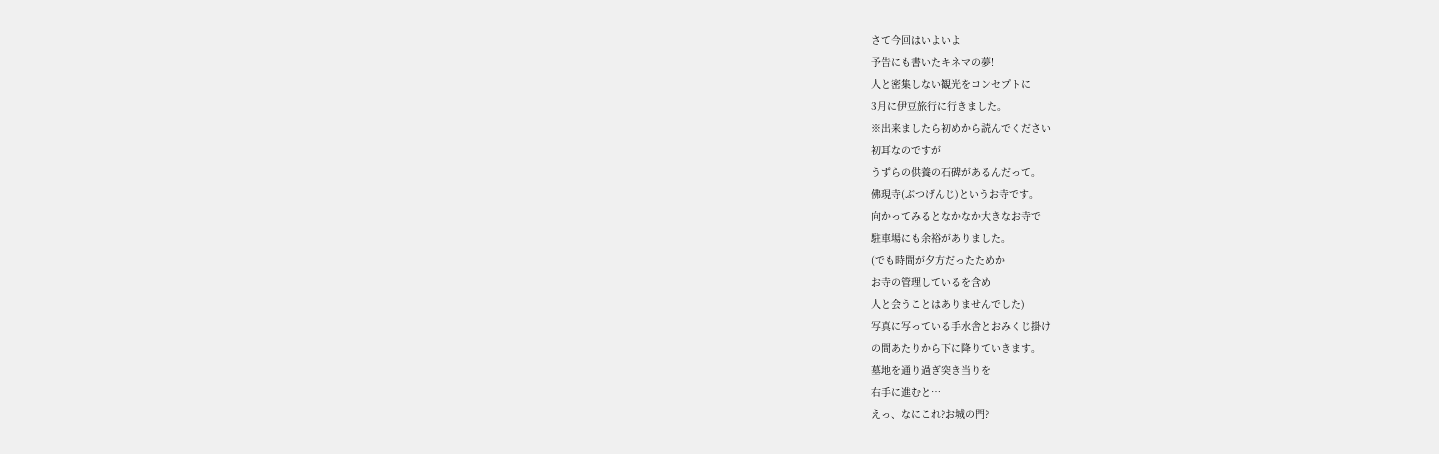さて今回はいよいよ
予告にも書いたキネマの夢!
人と密集しない観光をコンセプトに
3月に伊豆旅行に行きました。
※出来ましたら初めから読んでください
初耳なのですが
うずらの供養の石碑があるんだって。
佛現寺(ぶつげんじ)というお寺です。
向かってみるとなかなか大きなお寺で
駐車場にも余裕がありました。
(でも時間が夕方だったためか
お寺の管理しているを含め
人と会うことはありませんでした)
写真に写っている手水舎とおみくじ掛け
の間あたりから下に降りていきます。
墓地を通り過ぎ突き当りを
右手に進むと…
えっ、なにこれ?お城の門?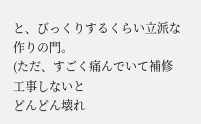と、びっくりするくらい立派な作りの門。
(ただ、すごく痛んでいて補修工事しないと
どんどん壊れ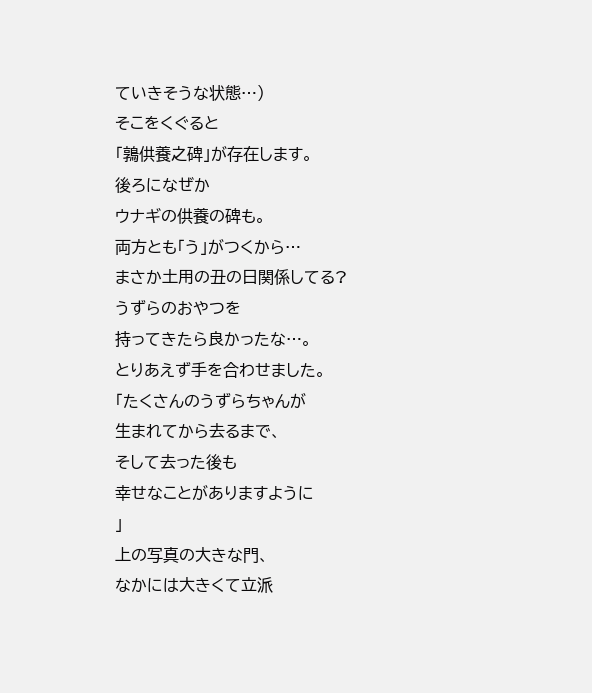ていきそうな状態…)
そこをくぐると
「鶉供養之碑」が存在します。
後ろになぜか
ウナギの供養の碑も。
両方とも「う」がつくから…
まさか土用の丑の日関係してる?
うずらのおやつを
持ってきたら良かったな…。
とりあえず手を合わせました。
「たくさんのうずらちゃんが
生まれてから去るまで、
そして去った後も
幸せなことがありますように
」
上の写真の大きな門、
なかには大きくて立派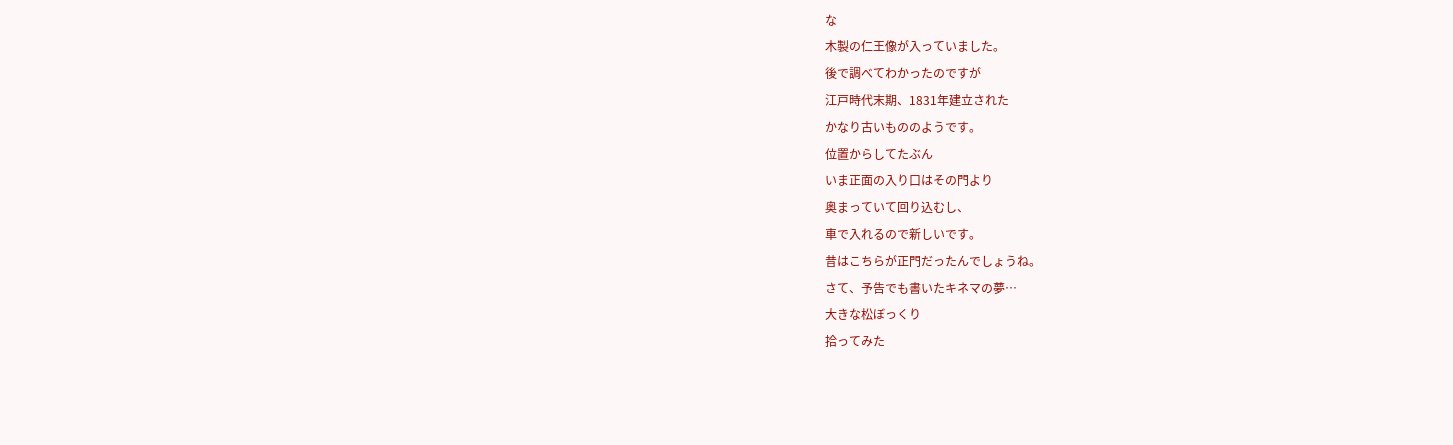な
木製の仁王像が入っていました。
後で調べてわかったのですが
江戸時代末期、1831年建立された
かなり古いもののようです。
位置からしてたぶん
いま正面の入り口はその門より
奥まっていて回り込むし、
車で入れるので新しいです。
昔はこちらが正門だったんでしょうね。
さて、予告でも書いたキネマの夢…
大きな松ぼっくり
拾ってみた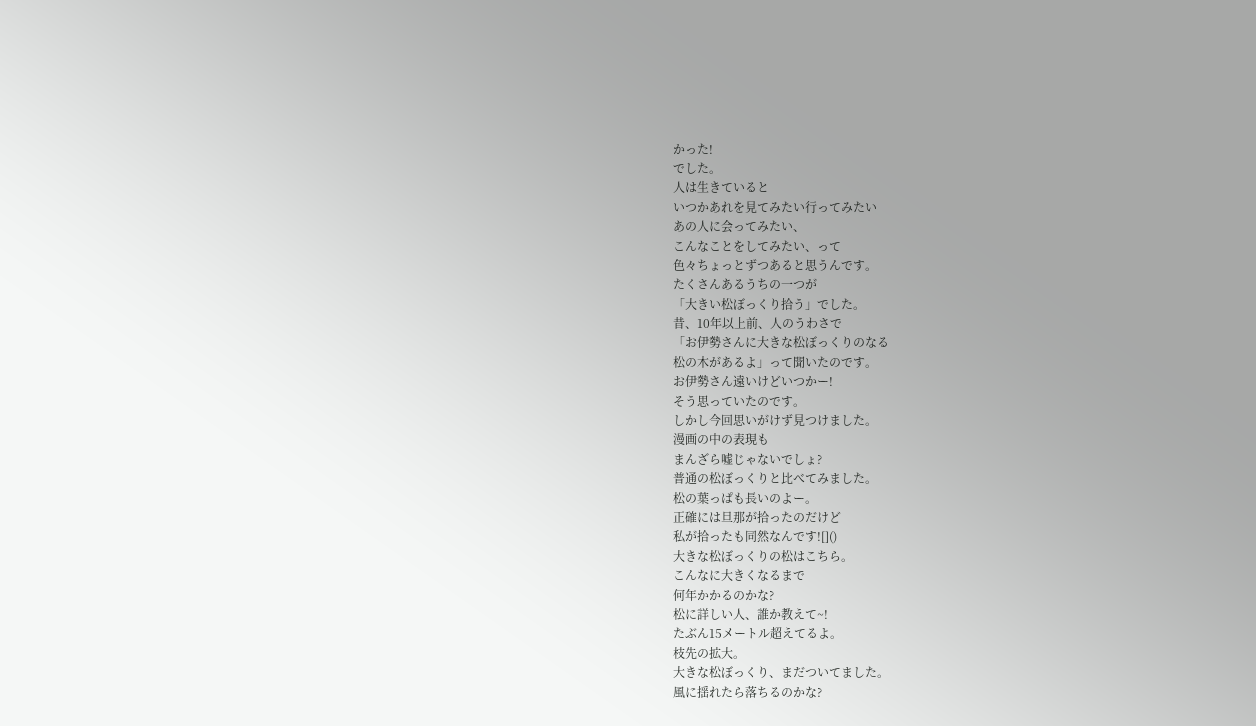かった!
でした。
人は生きていると
いつかあれを見てみたい行ってみたい
あの人に会ってみたい、
こんなことをしてみたい、って
色々ちょっとずつあると思うんです。
たくさんあるうちの一つが
「大きい松ぼっくり拾う」でした。
昔、10年以上前、人のうわさで
「お伊勢さんに大きな松ぼっくりのなる
松の木があるよ」って聞いたのです。
お伊勢さん遠いけどいつかー!
そう思っていたのです。
しかし今回思いがけず見つけました。
漫画の中の表現も
まんざら嘘じゃないでしょ?
普通の松ぼっくりと比べてみました。
松の葉っぱも長いのよー。
正確には旦那が拾ったのだけど
私が拾ったも同然なんです![]()
大きな松ぼっくりの松はこちら。
こんなに大きくなるまで
何年かかるのかな?
松に詳しい人、誰か教えて~!
たぶん15メートル超えてるよ。
枝先の拡大。
大きな松ぼっくり、まだついてました。
風に揺れたら落ちるのかな?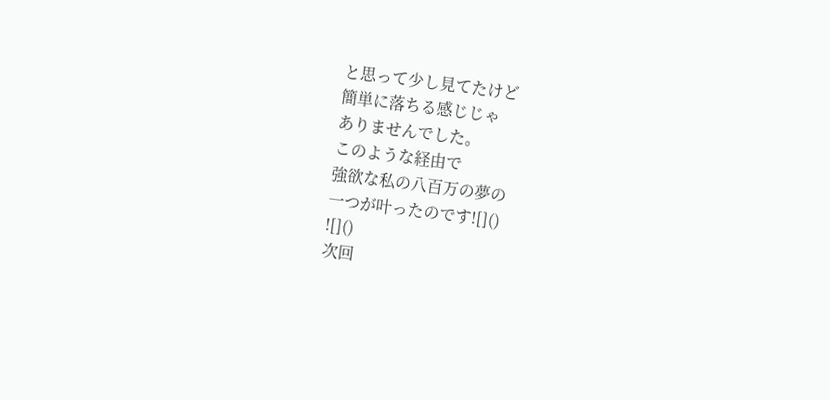と思って少し見てたけど
簡単に落ちる感じじゃ
ありませんでした。
このような経由で
強欲な私の八百万の夢の
一つが叶ったのです![]()
![]()
次回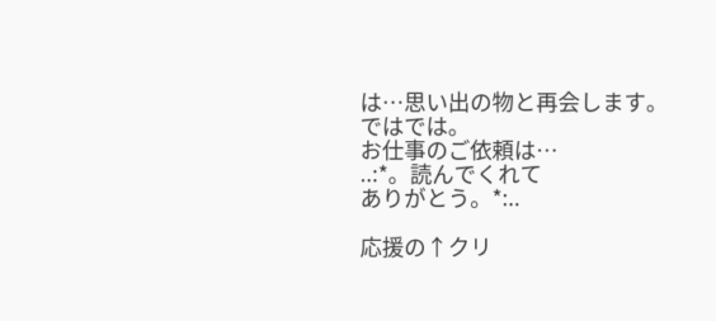は…思い出の物と再会します。
ではでは。
お仕事のご依頼は…
..:*。読んでくれて
ありがとう。*:..

応援の↑クリ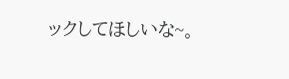ックしてほしいな~。